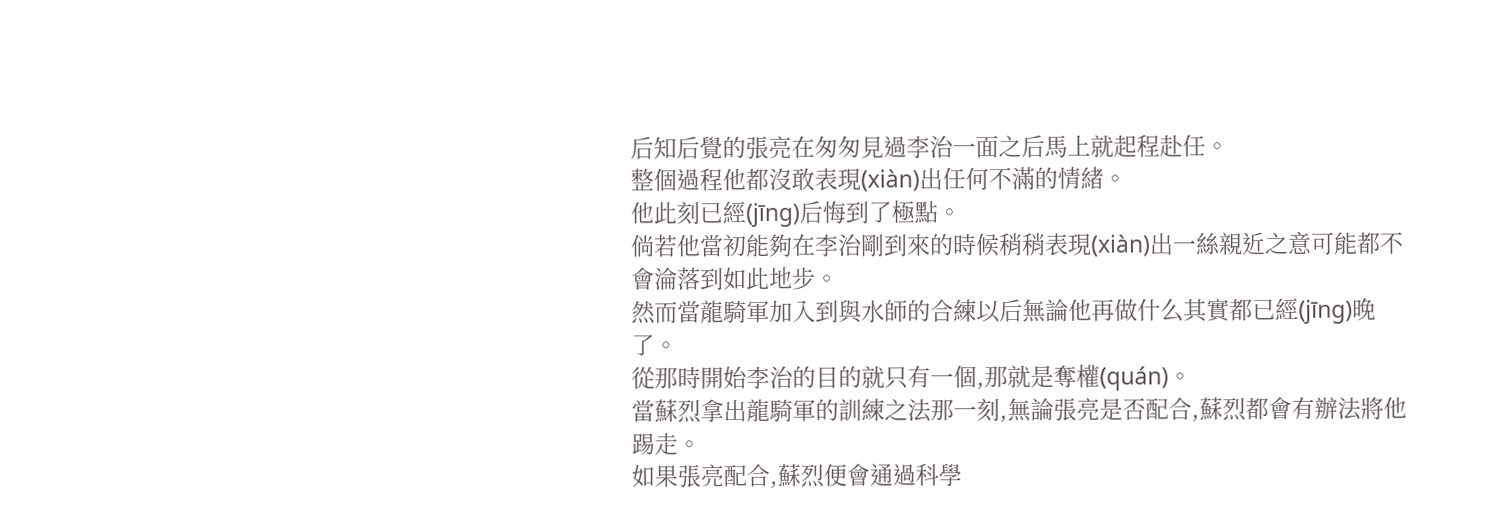后知后覺的張亮在匆匆見過李治一面之后馬上就起程赴任。
整個過程他都沒敢表現(xiàn)出任何不滿的情緒。
他此刻已經(jīng)后悔到了極點。
倘若他當初能夠在李治剛到來的時候稍稍表現(xiàn)出一絲親近之意可能都不會淪落到如此地步。
然而當龍騎軍加入到與水師的合練以后無論他再做什么其實都已經(jīng)晚了。
從那時開始李治的目的就只有一個,那就是奪權(quán)。
當蘇烈拿出龍騎軍的訓練之法那一刻,無論張亮是否配合,蘇烈都會有辦法將他踢走。
如果張亮配合,蘇烈便會通過科學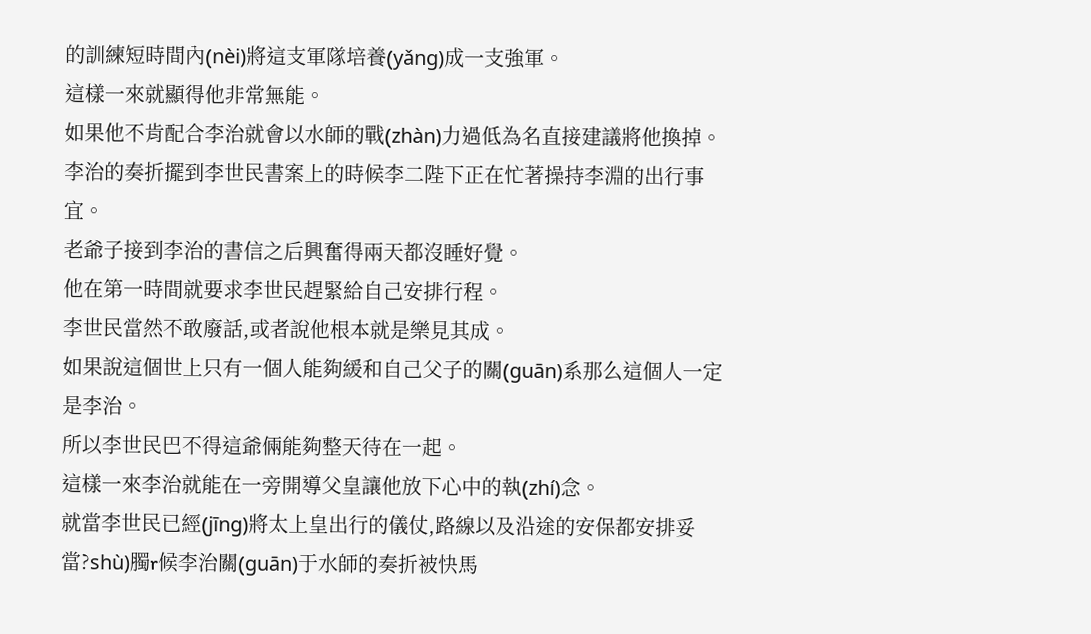的訓練短時間內(nèi)將這支軍隊培養(yǎng)成一支強軍。
這樣一來就顯得他非常無能。
如果他不肯配合李治就會以水師的戰(zhàn)力過低為名直接建議將他換掉。
李治的奏折擺到李世民書案上的時候李二陛下正在忙著操持李淵的出行事宜。
老爺子接到李治的書信之后興奮得兩天都沒睡好覺。
他在第一時間就要求李世民趕緊給自己安排行程。
李世民當然不敢廢話,或者說他根本就是樂見其成。
如果說這個世上只有一個人能夠緩和自己父子的關(guān)系那么這個人一定是李治。
所以李世民巴不得這爺倆能夠整天待在一起。
這樣一來李治就能在一旁開導父皇讓他放下心中的執(zhí)念。
就當李世民已經(jīng)將太上皇出行的儀仗,路線以及沿途的安保都安排妥當?shù)臅r候李治關(guān)于水師的奏折被快馬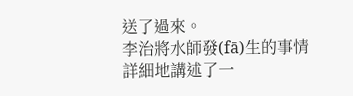送了過來。
李治將水師發(fā)生的事情詳細地講述了一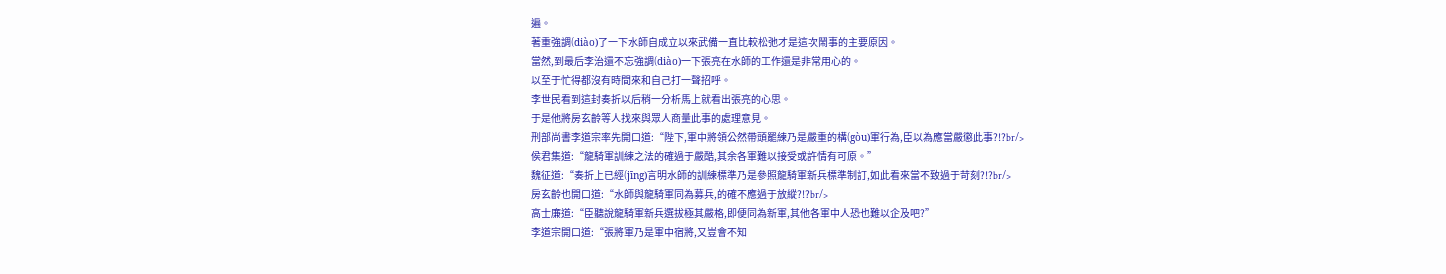遍。
著重強調(diào)了一下水師自成立以來武備一直比較松弛才是這次鬧事的主要原因。
當然,到最后李治還不忘強調(diào)一下張亮在水師的工作還是非常用心的。
以至于忙得都沒有時間來和自己打一聲招呼。
李世民看到這封奏折以后稍一分析馬上就看出張亮的心思。
于是他將房玄齡等人找來與眾人商量此事的處理意見。
刑部尚書李道宗率先開口道:“陛下,軍中將領公然帶頭罷練乃是嚴重的構(gòu)軍行為,臣以為應當嚴懲此事?!?br/>
侯君集道:“龍騎軍訓練之法的確過于嚴酷,其余各軍難以接受或許情有可原。”
魏征道:“奏折上已經(jīng)言明水師的訓練標準乃是參照龍騎軍新兵標準制訂,如此看來當不致過于苛刻?!?br/>
房玄齡也開口道:“水師與龍騎軍同為募兵,的確不應過于放縱?!?br/>
高士廉道:“臣聽說龍騎軍新兵選拔極其嚴格,即便同為新軍,其他各軍中人恐也難以企及吧?”
李道宗開口道:“張將軍乃是軍中宿將,又豈會不知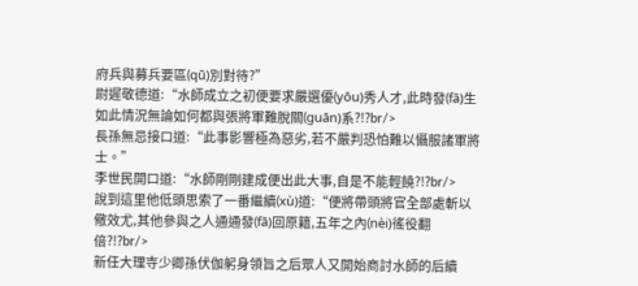府兵與募兵要區(qū)別對待?”
尉遲敬德道:“水師成立之初便要求嚴選優(yōu)秀人才,此時發(fā)生如此情況無論如何都與張將軍難脫關(guān)系?!?br/>
長孫無忌接口道:“此事影響極為惡劣,若不嚴判恐怕難以懾服諸軍將士。”
李世民開口道:“水師剛剛建成便出此大事,自是不能輕饒?!?br/>
說到這里他低頭思索了一番繼續(xù)道:“便將帶頭將官全部處斬以儆效尤,其他參與之人通通發(fā)回原籍,五年之內(nèi)徭役翻倍?!?br/>
新任大理寺少卿孫伏伽躬身領旨之后眾人又開始商討水師的后續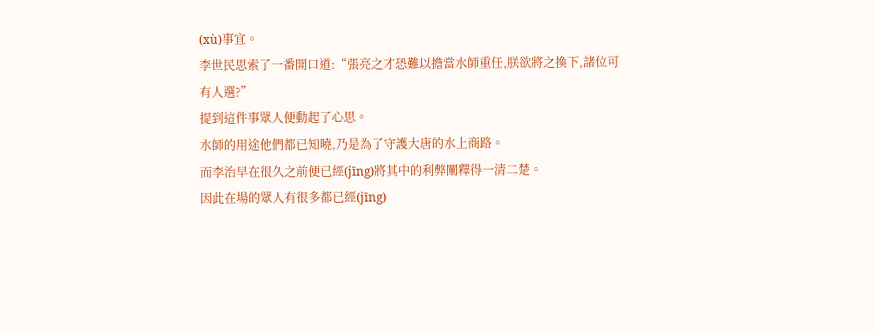(xù)事宜。
李世民思索了一番開口道:“張亮之才恐難以擔當水師重任,朕欲將之換下,諸位可有人選?”
提到這件事眾人便動起了心思。
水師的用途他們都已知曉,乃是為了守護大唐的水上商路。
而李治早在很久之前便已經(jīng)將其中的利弊闡釋得一清二楚。
因此在場的眾人有很多都已經(jīng)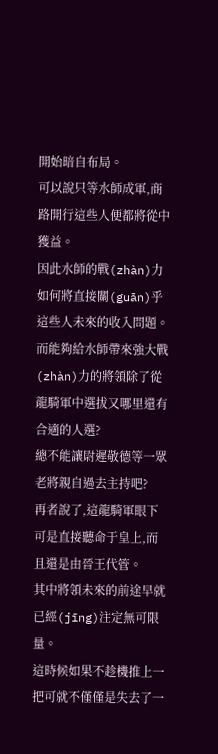開始暗自布局。
可以說只等水師成軍,商路開行這些人便都將從中獲益。
因此水師的戰(zhàn)力如何將直接關(guān)乎這些人未來的收入問題。
而能夠給水師帶來強大戰(zhàn)力的將領除了從龍騎軍中選拔又哪里還有合適的人選?
總不能讓尉遲敬德等一眾老將親自過去主持吧?
再者說了,這龍騎軍眼下可是直接聽命于皇上,而且還是由晉王代管。
其中將領未來的前途早就已經(jīng)注定無可限量。
這時候如果不趁機推上一把可就不僅僅是失去了一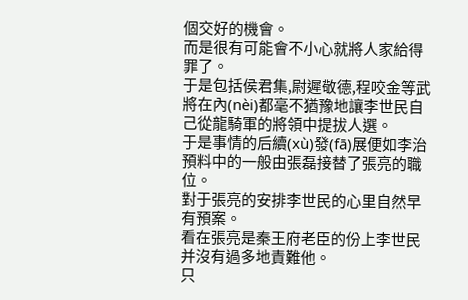個交好的機會。
而是很有可能會不小心就將人家給得罪了。
于是包括侯君集,尉遲敬德,程咬金等武將在內(nèi)都毫不猶豫地讓李世民自己從龍騎軍的將領中提拔人選。
于是事情的后續(xù)發(fā)展便如李治預料中的一般由張磊接替了張亮的職位。
對于張亮的安排李世民的心里自然早有預案。
看在張亮是秦王府老臣的份上李世民并沒有過多地責難他。
只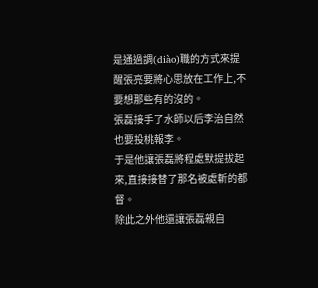是通過調(diào)職的方式來提醒張亮要將心思放在工作上,不要想那些有的沒的。
張磊接手了水師以后李治自然也要投桃報李。
于是他讓張磊將程處默提拔起來,直接接替了那名被處斬的都督。
除此之外他還讓張磊親自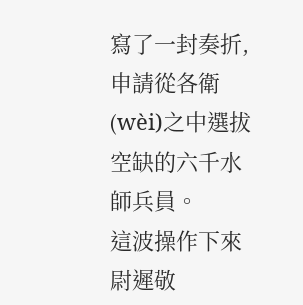寫了一封奏折,申請從各衛(wèi)之中選拔空缺的六千水師兵員。
這波操作下來尉遲敬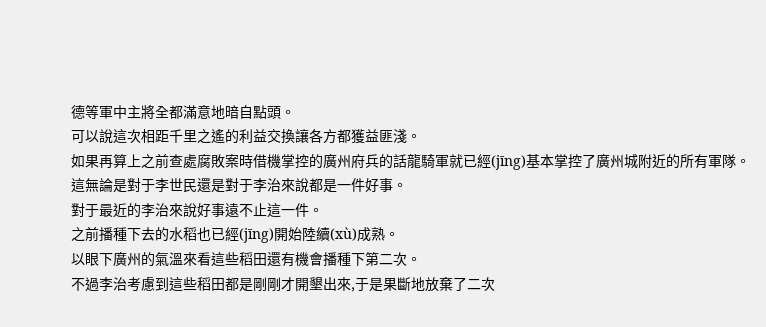德等軍中主將全都滿意地暗自點頭。
可以說這次相距千里之遙的利益交換讓各方都獲益匪淺。
如果再算上之前查處腐敗案時借機掌控的廣州府兵的話龍騎軍就已經(jīng)基本掌控了廣州城附近的所有軍隊。
這無論是對于李世民還是對于李治來說都是一件好事。
對于最近的李治來說好事遠不止這一件。
之前播種下去的水稻也已經(jīng)開始陸續(xù)成熟。
以眼下廣州的氣溫來看這些稻田還有機會播種下第二次。
不過李治考慮到這些稻田都是剛剛才開墾出來,于是果斷地放棄了二次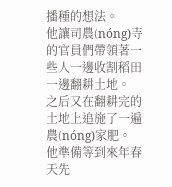播種的想法。
他讓司農(nóng)寺的官員們帶領著一些人一邊收割稻田一邊翻耕土地。
之后又在翻耕完的土地上追施了一遍農(nóng)家肥。
他準備等到來年春天先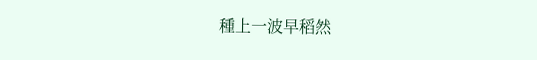種上一波早稻然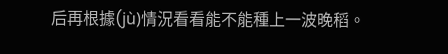后再根據(jù)情況看看能不能種上一波晚稻。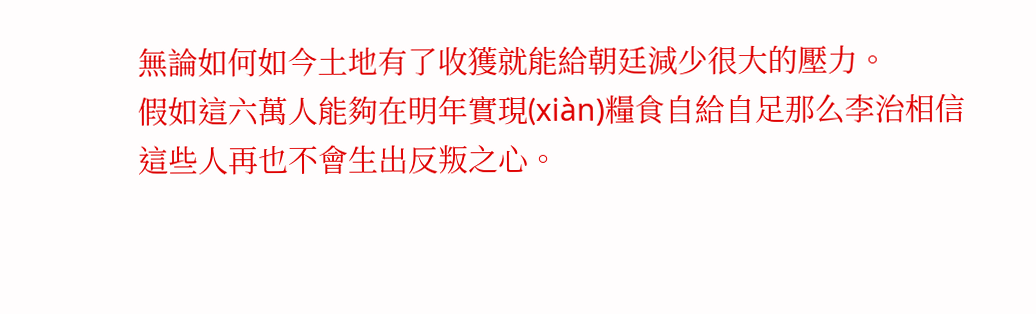無論如何如今土地有了收獲就能給朝廷減少很大的壓力。
假如這六萬人能夠在明年實現(xiàn)糧食自給自足那么李治相信這些人再也不會生出反叛之心。